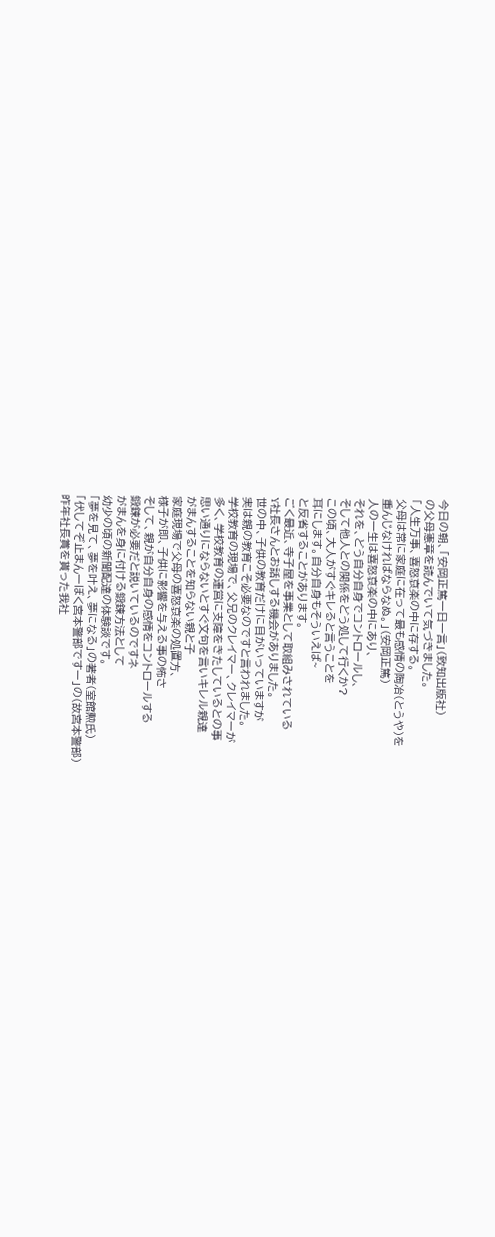今日の朝、「安岡正篤一日一言」(致知出版社)
の父母憲章を読んでいて気づきました。
「人生万事、喜怒哀楽の中に存する。
父母は常に家庭に在って最も感情の陶冶(とうや)を
重んじなければならなぬ。」(安岡正篤)
人の一生は喜怒哀楽の中にあり、
それを、どう自分自身でコントロールし、
そして他人との関係をどう処して行くか?
この頃、大人がすぐキレると言うことを
耳にします。自分自身もそういえば~
と反省することがあります。
ごく最近、寺子屋を事業として取組みされている
Y社長さんとお話しする機会がありました。
世の中、子供の教育だけに目がいっていますが
実は親の教育こそ必要なのですと言われました。
学校教育の現場で、父兄のクレイマー、クレイマーが
多く、学校教育の運営に支障をきたしているとの事
思い通りにならないとすぐ文句を言いキレル親達
がまんすることを知らない親と子
家庭現場で父母の喜怒哀楽の処置方、
様子が即、子供に影響を与える事の怖さ
そして、親が自分自身の感情をコントロールする
鍛錬が必要だと説いているのですネ
がまんを身に付ける鍛錬方法として
幼少の頃の新聞配達の体験談です。
「夢を見て、夢を叶え、夢になる」の著者(室館勲氏)
「伏してぞ止まんーぼく宮本警部ですー」の(故宮本警部)
昨年社長賞を貰った我社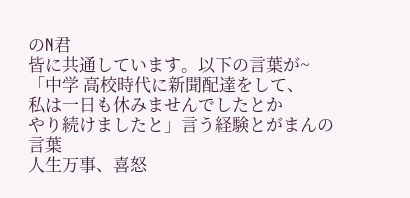のN君
皆に共通しています。以下の言葉が~
「中学 高校時代に新聞配達をして、
私は一日も休みませんでしたとか
やり続けましたと」言う経験とがまんの言葉
人生万事、喜怒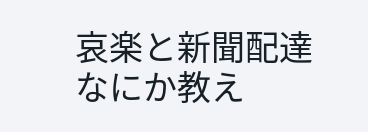哀楽と新聞配達
なにか教え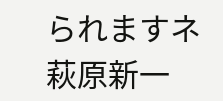られますネ
萩原新一